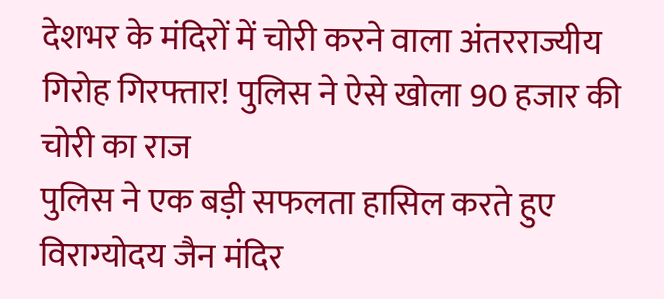देशभर के मंदिरों में चोरी करने वाला अंतरराज्यीय गिरोह गिरफ्तार! पुलिस ने ऐसे खोला 90 हजार की चोरी का राज
पुलिस ने एक बड़ी सफलता हासिल करते हुए विराग्योदय जैन मंदिर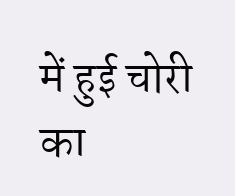में हुई चोरी का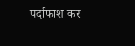पर्दाफाश कर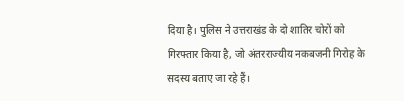दिया है। पुलिस ने उत्तराखंड के दो शातिर चोरों को गिरफ्तार किया है, जो अंतरराज्यीय नकबजनी गिरोह के सदस्य बताए जा रहे हैं।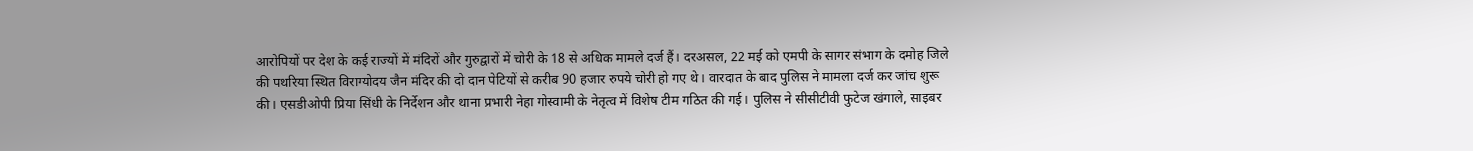आरोपियों पर देश के कई राज्यों में मंदिरों और गुरुद्वारों में चोरी के 18 से अधिक मामले दर्ज हैं। दरअसल, 22 मई को एमपी के सागर संभाग के दमोह जिले की पथरिया स्थित विराग्योदय जैन मंदिर की दो दान पेटियों से करीब 90 हजार रुपये चोरी हो गए थे। वारदात के बाद पुलिस ने मामला दर्ज कर जांच शुरू की। एसडीओपी प्रिया सिंधी के निर्देशन और थाना प्रभारी नेहा गोस्वामी के नेतृत्व में विशेष टीम गठित की गई। पुलिस ने सीसीटीवी फुटेज खंगाले, साइबर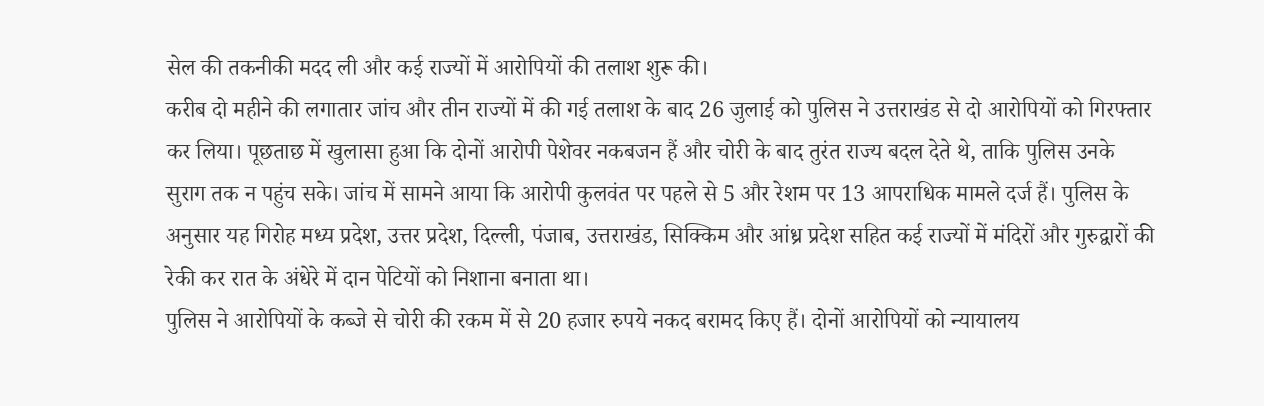सेल की तकनीकी मदद ली और कई राज्यों में आरोपियों की तलाश शुरू की।
करीब दो महीने की लगातार जांच और तीन राज्यों में की गई तलाश के बाद 26 जुलाई को पुलिस ने उत्तराखंड से दो आरोपियों को गिरफ्तार कर लिया। पूछताछ में खुलासा हुआ कि दोनों आरोपी पेशेवर नकबजन हैं और चोरी के बाद तुरंत राज्य बदल देते थे, ताकि पुलिस उनके सुराग तक न पहुंच सके। जांच में सामने आया कि आरोपी कुलवंत पर पहले से 5 और रेशम पर 13 आपराधिक मामले दर्ज हैं। पुलिस के अनुसार यह गिरोह मध्य प्रदेश, उत्तर प्रदेश, दिल्ली, पंजाब, उत्तराखंड, सिक्किम और आंध्र प्रदेश सहित कई राज्यों में मंदिरों और गुरुद्वारों की रेकी कर रात के अंधेरे में दान पेटियों को निशाना बनाता था।
पुलिस ने आरोपियों के कब्जे से चोरी की रकम में से 20 हजार रुपये नकद बरामद किए हैं। दोनों आरोपियों को न्यायालय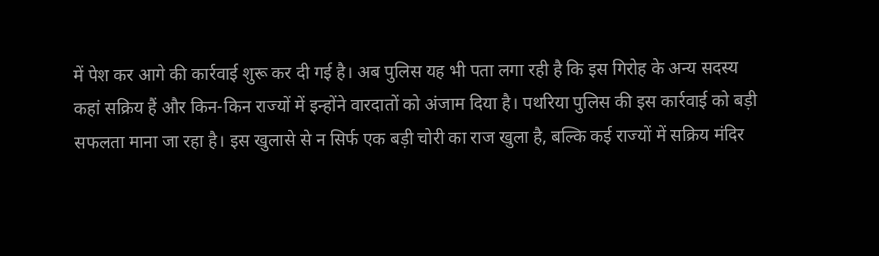में पेश कर आगे की कार्रवाई शुरू कर दी गई है। अब पुलिस यह भी पता लगा रही है कि इस गिरोह के अन्य सदस्य कहां सक्रिय हैं और किन-किन राज्यों में इन्होंने वारदातों को अंजाम दिया है। पथरिया पुलिस की इस कार्रवाई को बड़ी सफलता माना जा रहा है। इस खुलासे से न सिर्फ एक बड़ी चोरी का राज खुला है, बल्कि कई राज्यों में सक्रिय मंदिर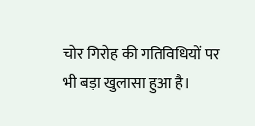चोर गिरोह की गतिविधियों पर भी बड़ा खुलासा हुआ है।